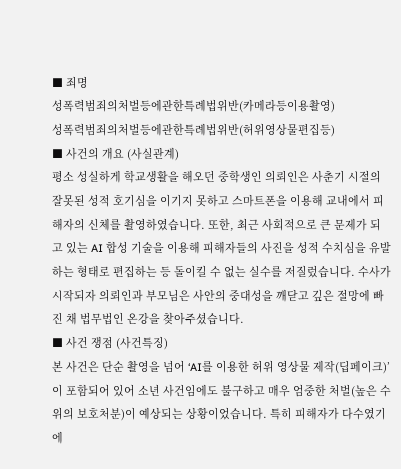■ 죄명
성폭력범죄의처벌등에관한특례법위반(카메라등이용촬영)
성폭력범죄의처벌등에관한특례법위반(허위영상물편집등)
■ 사건의 개요 (사실관계)
평소 성실하게 학교생활을 해오던 중학생인 의뢰인은 사춘기 시절의 잘못된 성적 호기심을 이기지 못하고 스마트폰을 이용해 교내에서 피해자의 신체를 촬영하였습니다. 또한, 최근 사회적으로 큰 문제가 되고 있는 AI 합성 기술을 이용해 피해자들의 사진을 성적 수치심을 유발하는 형태로 편집하는 등 돌이킬 수 없는 실수를 저질렀습니다. 수사가 시작되자 의뢰인과 부모님은 사안의 중대성을 깨닫고 깊은 절망에 빠진 채 법무법인 온강을 찾아주셨습니다.
■ 사건 쟁점 (사건특징)
본 사건은 단순 촬영을 넘어 ‘AI를 이용한 허위 영상물 제작(딥페이크)’이 포함되어 있어 소년 사건임에도 불구하고 매우 엄중한 처벌(높은 수위의 보호처분)이 예상되는 상황이었습니다. 특히 피해자가 다수였기에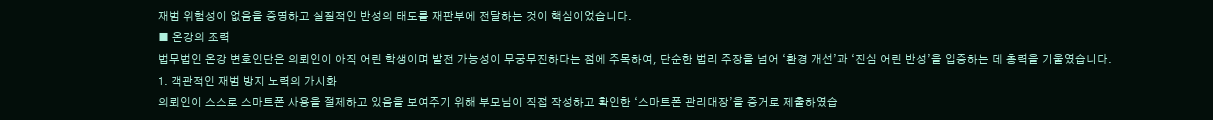재범 위험성이 없음을 증명하고 실질적인 반성의 태도를 재판부에 전달하는 것이 핵심이었습니다.
■ 온강의 조력
법무법인 온강 변호인단은 의뢰인이 아직 어린 학생이며 발전 가능성이 무궁무진하다는 점에 주목하여, 단순한 법리 주장을 넘어 ‘환경 개선’과 ‘진심 어린 반성’을 입증하는 데 총력을 기울였습니다.
1. 객관적인 재범 방지 노력의 가시화
의뢰인이 스스로 스마트폰 사용을 절제하고 있음을 보여주기 위해 부모님이 직접 작성하고 확인한 ‘스마트폰 관리대장’을 증거로 제출하였습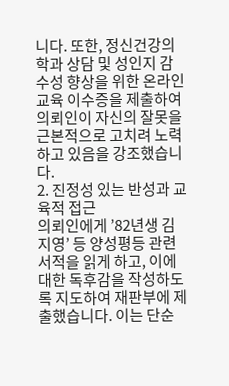니다. 또한, 정신건강의학과 상담 및 성인지 감수성 향상을 위한 온라인 교육 이수증을 제출하여 의뢰인이 자신의 잘못을 근본적으로 고치려 노력하고 있음을 강조했습니다.
2. 진정성 있는 반성과 교육적 접근
의뢰인에게 ’82년생 김지영’ 등 양성평등 관련 서적을 읽게 하고, 이에 대한 독후감을 작성하도록 지도하여 재판부에 제출했습니다. 이는 단순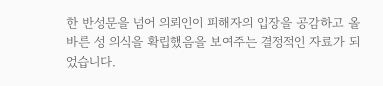한 반성문을 넘어 의뢰인이 피해자의 입장을 공감하고 올바른 성 의식을 확립했음을 보여주는 결정적인 자료가 되었습니다.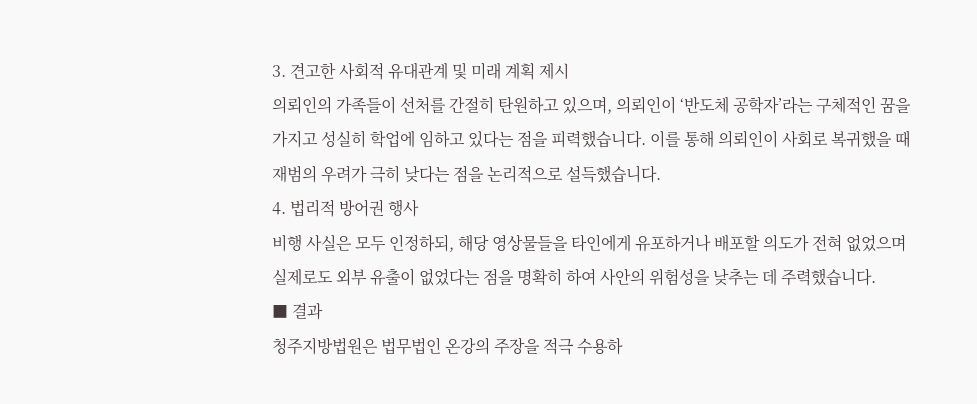3. 견고한 사회적 유대관계 및 미래 계획 제시
의뢰인의 가족들이 선처를 간절히 탄원하고 있으며, 의뢰인이 ‘반도체 공학자’라는 구체적인 꿈을 가지고 성실히 학업에 임하고 있다는 점을 피력했습니다. 이를 통해 의뢰인이 사회로 복귀했을 때 재범의 우려가 극히 낮다는 점을 논리적으로 설득했습니다.
4. 법리적 방어권 행사
비행 사실은 모두 인정하되, 해당 영상물들을 타인에게 유포하거나 배포할 의도가 전혀 없었으며 실제로도 외부 유출이 없었다는 점을 명확히 하여 사안의 위험성을 낮추는 데 주력했습니다.
■ 결과
청주지방법원은 법무법인 온강의 주장을 적극 수용하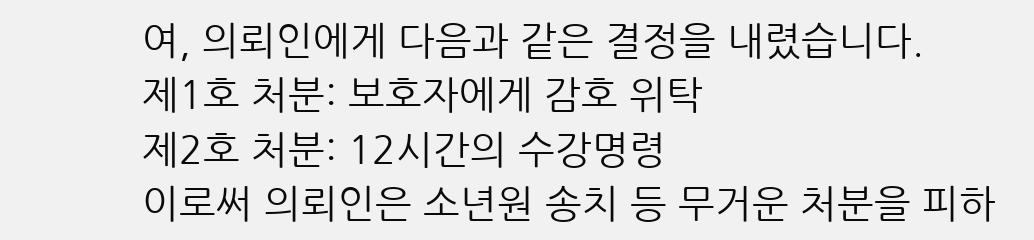여, 의뢰인에게 다음과 같은 결정을 내렸습니다.
제1호 처분: 보호자에게 감호 위탁
제2호 처분: 12시간의 수강명령
이로써 의뢰인은 소년원 송치 등 무거운 처분을 피하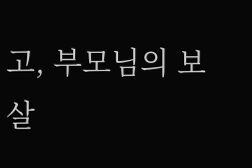고, 부모님의 보살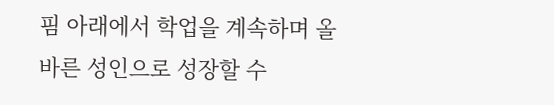핌 아래에서 학업을 계속하며 올바른 성인으로 성장할 수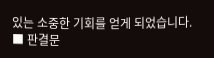있는 소중한 기회를 얻게 되었습니다.
■ 판결문